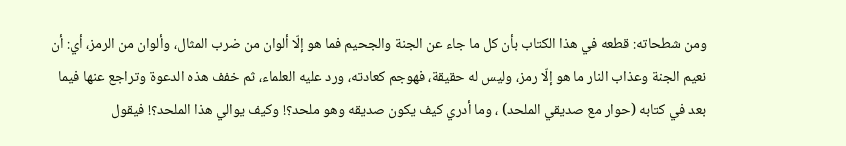ومن شطحاته: قطعه في هذا الكتاب بأن كل ما جاء عن الجنة والجحيم فما هو إلّا ألوان من ضرب المثال، وألوان من الرمز، أي: أن نعيم الجنة وعذاب النار ما هو إلّا رمز، وليس له حقيقة، فهوجم كعادته، ورد عليه العلماء، ثم خفف هذه الدعوة وتراجع عنها فيما بعد في كتابه (حوار مع صديقي الملحد) ، وما أدري كيف يكون صديقه وهو ملحد؟! وكيف يوالي هذا الملحد؟! فيقول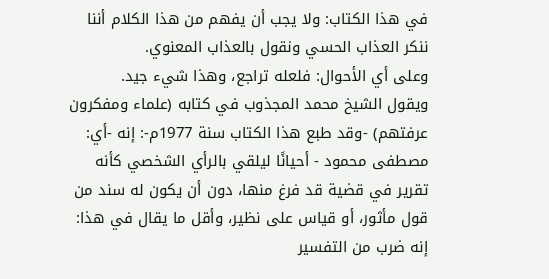في هذا الكتاب: ولا يجب أن يفهم من هذا الكلام أننا ننكر العذاب الحسي ونقول بالعذاب المعنوي.
وعلى أي الأحوال: فلعله تراجع، وهذا شيء جيد.
ويقول الشيخ محمد المجذوب في كتابه (علماء ومفكرون عرفتهم) -وقد طبع هذا الكتاب سنة 1977م-: إنه -أي: مصطفى محمود - أحيانًا ليلقي بالرأي الشخصي كأنه تقرير في قضية قد فرغ منها، دون أن يكون له سند من قول مأثور، أو قياس على نظير، وأقل ما يقال في هذا: إنه ضرب من التفسير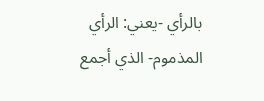بالرأي -يعني: الرأي المذموم- الذي أجمع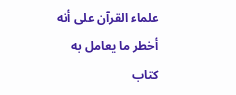علماء القرآن على أنه أخطر ما يعامل به كتاب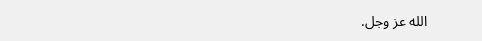الله عز وجل.